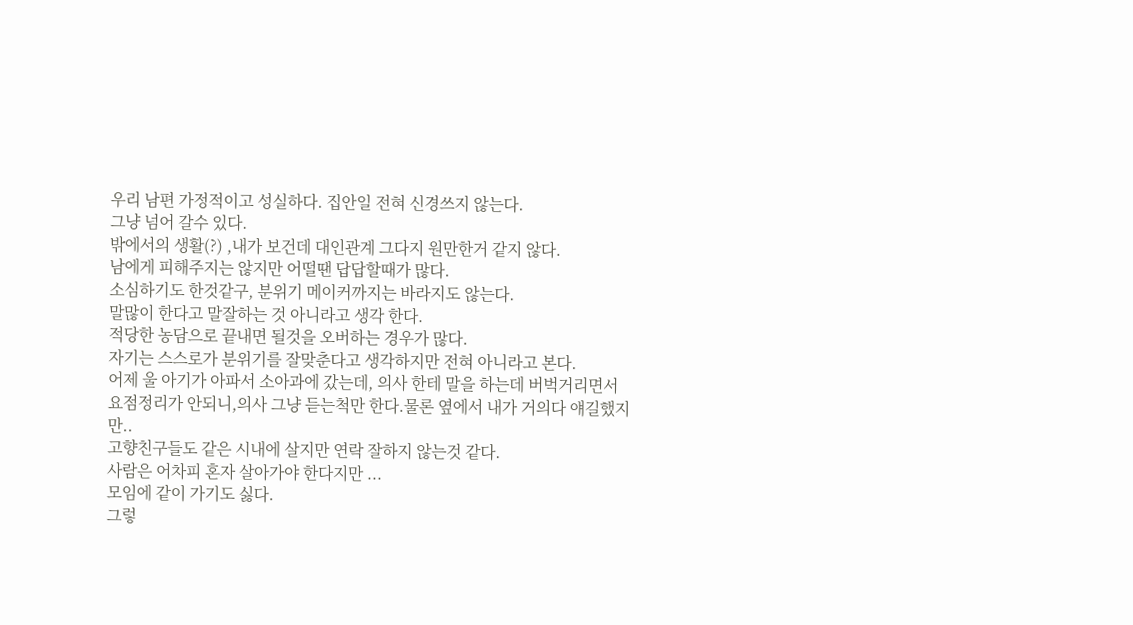우리 남편 가정적이고 성실하다. 집안일 전혀 신경쓰지 않는다.
그냥 넘어 갈수 있다.
밖에서의 생활(?) ,내가 보건데 대인관계 그다지 원만한거 같지 않다.
남에게 피해주지는 않지만 어떨땐 답답할때가 많다.
소심하기도 한것같구, 분위기 메이커까지는 바라지도 않는다.
말많이 한다고 말잘하는 것 아니라고 생각 한다.
적당한 농담으로 끝내면 될것을 오버하는 경우가 많다.
자기는 스스로가 분위기를 잘맞춘다고 생각하지만 전혀 아니라고 본다.
어제 울 아기가 아파서 소아과에 갔는데, 의사 한테 말을 하는데 버벅거리면서 요점정리가 안되니,의사 그냥 듣는척만 한다.물론 옆에서 내가 거의다 얘길했지만..
고향친구들도 같은 시내에 살지만 연락 잘하지 않는것 같다.
사람은 어차피 혼자 살아가야 한다지만 ...
모임에 같이 가기도 싫다.
그렇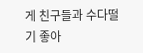게 친구들과 수다떨기 좋아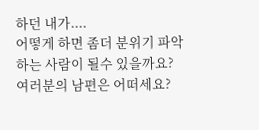하던 내가....
어떻게 하면 좀더 분위기 파악하는 사람이 될수 있을까요?
여러분의 남편은 어떠세요?